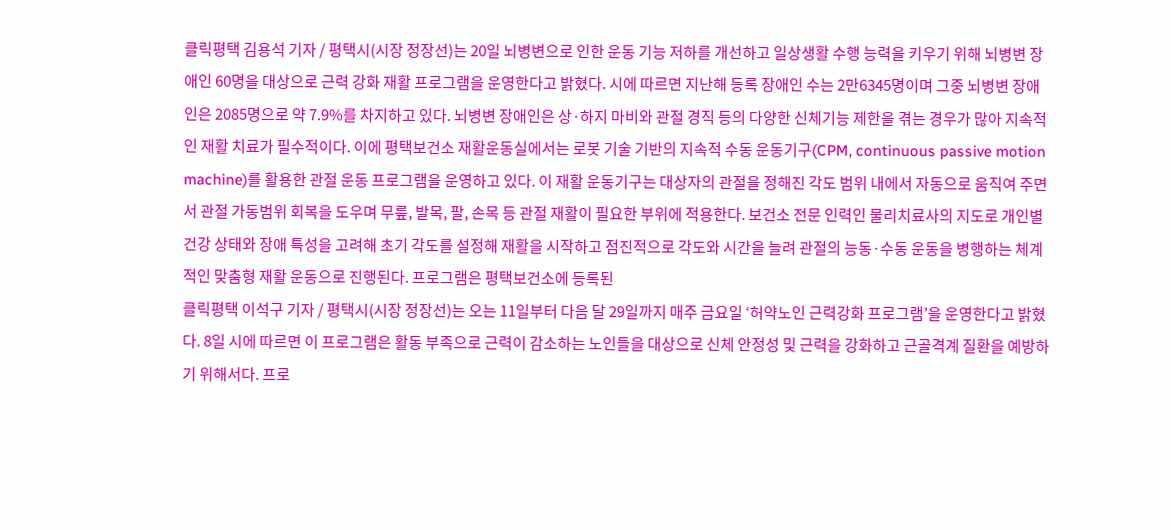클릭평택 김용석 기자 / 평택시(시장 정장선)는 20일 뇌병변으로 인한 운동 기능 저하를 개선하고 일상생활 수행 능력을 키우기 위해 뇌병변 장애인 60명을 대상으로 근력 강화 재활 프로그램을 운영한다고 밝혔다. 시에 따르면 지난해 등록 장애인 수는 2만6345명이며 그중 뇌병변 장애인은 2085명으로 약 7.9%를 차지하고 있다. 뇌병변 장애인은 상·하지 마비와 관절 경직 등의 다양한 신체기능 제한을 겪는 경우가 많아 지속적인 재활 치료가 필수적이다. 이에 평택보건소 재활운동실에서는 로봇 기술 기반의 지속적 수동 운동기구(CPM, continuous passive motion machine)를 활용한 관절 운동 프로그램을 운영하고 있다. 이 재활 운동기구는 대상자의 관절을 정해진 각도 범위 내에서 자동으로 움직여 주면서 관절 가동범위 회복을 도우며 무릎, 발목, 팔, 손목 등 관절 재활이 필요한 부위에 적용한다. 보건소 전문 인력인 물리치료사의 지도로 개인별 건강 상태와 장애 특성을 고려해 초기 각도를 설정해 재활을 시작하고 점진적으로 각도와 시간을 늘려 관절의 능동·수동 운동을 병행하는 체계적인 맞춤형 재활 운동으로 진행된다. 프로그램은 평택보건소에 등록된
클릭평택 이석구 기자 / 평택시(시장 정장선)는 오는 11일부터 다음 달 29일까지 매주 금요일 ‘허약노인 근력강화 프로그램’을 운영한다고 밝혔다. 8일 시에 따르면 이 프로그램은 활동 부족으로 근력이 감소하는 노인들을 대상으로 신체 안정성 및 근력을 강화하고 근골격계 질환을 예방하기 위해서다. 프로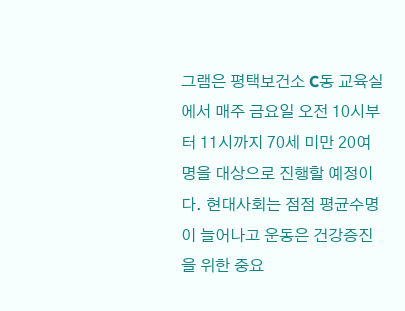그램은 평택보건소 C동 교육실에서 매주 금요일 오전 10시부터 11시까지 70세 미만 20여명을 대상으로 진행할 예정이다. 현대사회는 점점 평균수명이 늘어나고 운동은 건강증진을 위한 중요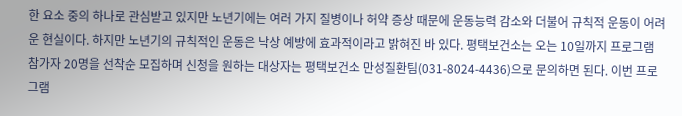한 요소 중의 하나로 관심받고 있지만 노년기에는 여러 가지 질병이나 허약 증상 때문에 운동능력 감소와 더불어 규칙적 운동이 어려운 현실이다. 하지만 노년기의 규칙적인 운동은 낙상 예방에 효과적이라고 밝혀진 바 있다. 평택보건소는 오는 10일까지 프로그램 참가자 20명을 선착순 모집하며 신청을 원하는 대상자는 평택보건소 만성질환팀(031-8024-4436)으로 문의하면 된다. 이번 프로그램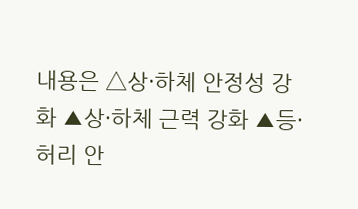내용은 △상·하체 안정성 강화 ▲상·하체 근력 강화 ▲등·허리 안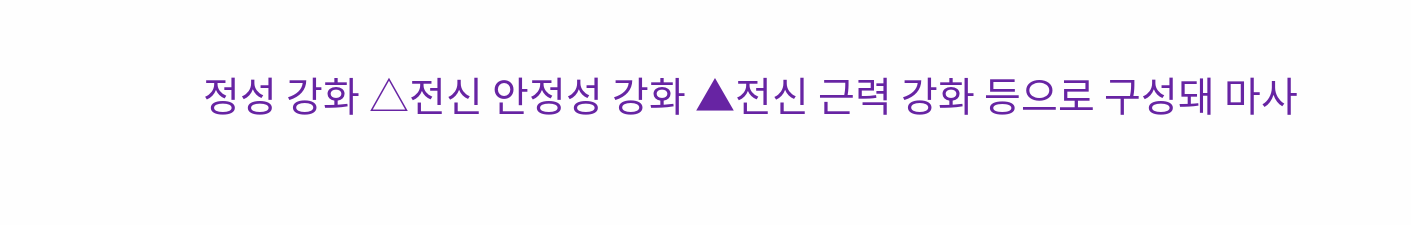정성 강화 △전신 안정성 강화 ▲전신 근력 강화 등으로 구성돼 마사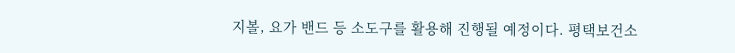지볼, 요가 밴드 등 소도구를 활용해 진행될 예정이다. 평택보건소